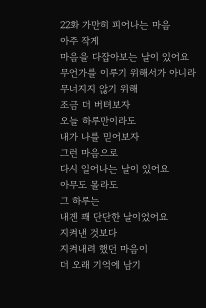22화 가만히 피어나는 마음
아주 작게
마음을 다잡아보는 날이 있어요
무언가를 이루기 위해서가 아니라
무너지지 않기 위해
조금 더 버텨보자
오늘 하루만이라도
내가 나를 믿어보자
그런 마음으로
다시 일어나는 날이 있어요
아무도 몰라도
그 하루는
내겐 꽤 단단한 날이었어요
지켜낸 것보다
지켜내려 했던 마음이
더 오래 기억에 남기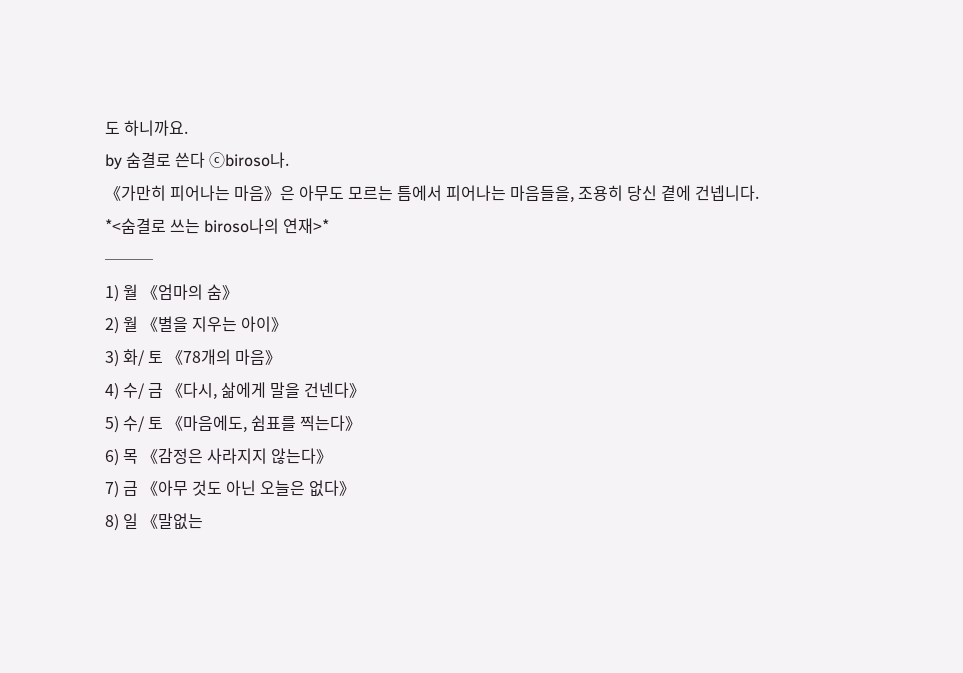도 하니까요.
by 숨결로 쓴다 ⓒbiroso나.
《가만히 피어나는 마음》은 아무도 모르는 틈에서 피어나는 마음들을, 조용히 당신 곁에 건넵니다.
*<숨결로 쓰는 biroso나의 연재>*
───
1) 월 《엄마의 숨》
2) 월 《별을 지우는 아이》
3) 화/ 토 《78개의 마음》
4) 수/ 금 《다시, 삶에게 말을 건넨다》
5) 수/ 토 《마음에도, 쉼표를 찍는다》
6) 목 《감정은 사라지지 않는다》
7) 금 《아무 것도 아닌 오늘은 없다》
8) 일 《말없는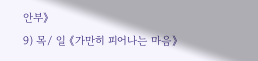안부》
9) 목/ 일 《가만히 피어나는 마음》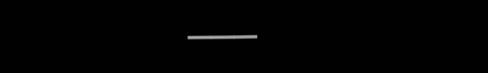───